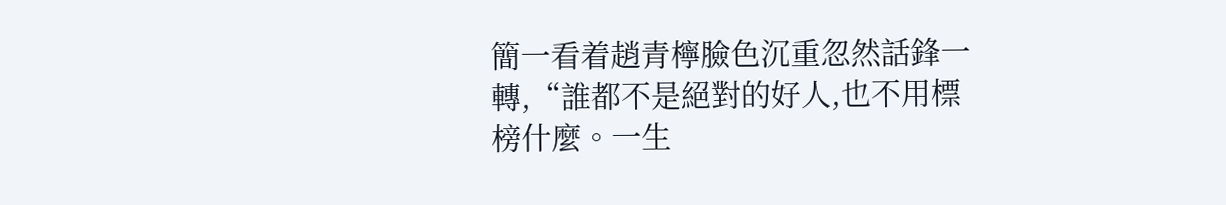簡一看着趙青檸臉色沉重忽然話鋒一轉,“誰都不是絕對的好人,也不用標榜什麼。一生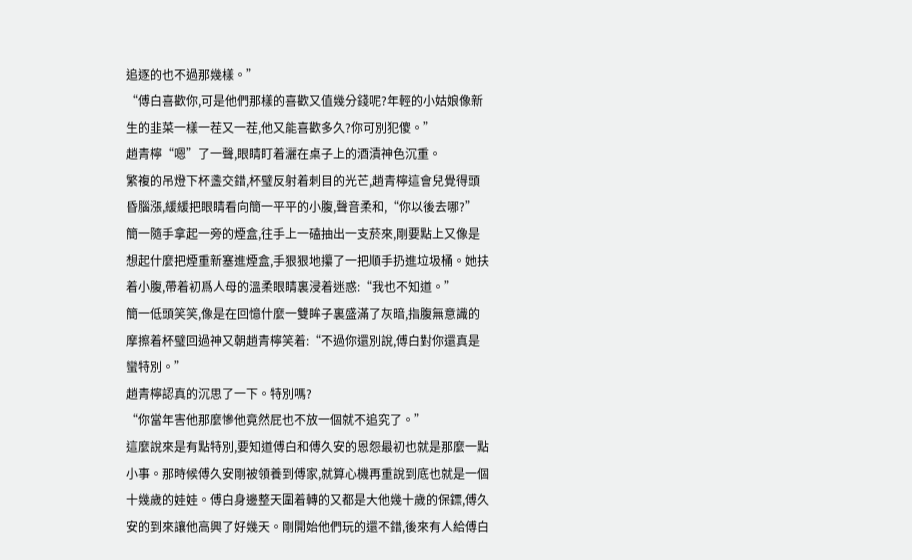追逐的也不過那幾樣。”
“傅白喜歡你,可是他們那樣的喜歡又值幾分錢呢?年輕的小姑娘像新生的韭菜一樣一茬又一茬,他又能喜歡多久?你可別犯傻。”
趙青檸“嗯”了一聲,眼睛盯着灑在桌子上的酒漬神色沉重。
繁複的吊燈下杯盞交錯,杯璧反射着刺目的光芒,趙青檸這會兒覺得頭昏腦漲,緩緩把眼睛看向簡一平平的小腹,聲音柔和,“你以後去哪?”
簡一隨手拿起一旁的煙盒,往手上一磕抽出一支菸來,剛要點上又像是想起什麼把煙重新塞進煙盒,手狠狠地攥了一把順手扔進垃圾桶。她扶着小腹,帶着初爲人母的溫柔眼睛裏浸着迷惑:“我也不知道。”
簡一低頭笑笑,像是在回憶什麼一雙眸子裏盛滿了灰暗,指腹無意識的摩擦着杯璧回過神又朝趙青檸笑着:“不過你還別說,傅白對你還真是蠻特別。”
趙青檸認真的沉思了一下。特別嗎?
“你當年害他那麼慘他竟然屁也不放一個就不追究了。”
這麼說來是有點特別,要知道傅白和傅久安的恩怨最初也就是那麼一點小事。那時候傅久安剛被領養到傅家,就算心機再重說到底也就是一個十幾歲的娃娃。傅白身邊整天圍着轉的又都是大他幾十歲的保鏢,傅久安的到來讓他高興了好幾天。剛開始他們玩的還不錯,後來有人給傅白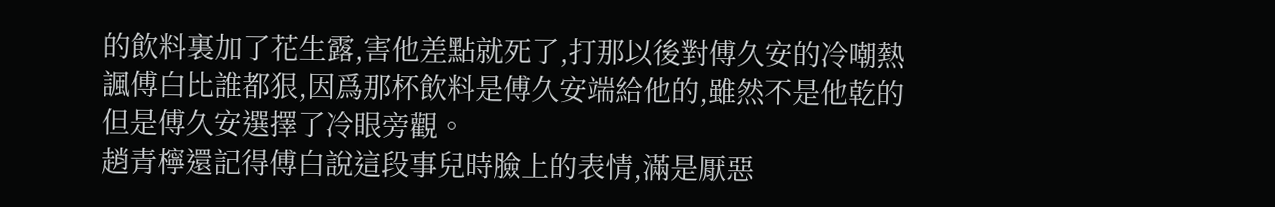的飲料裏加了花生露,害他差點就死了,打那以後對傅久安的冷嘲熱諷傅白比誰都狠,因爲那杯飲料是傅久安端給他的,雖然不是他乾的但是傅久安選擇了冷眼旁觀。
趙青檸還記得傅白說這段事兒時臉上的表情,滿是厭惡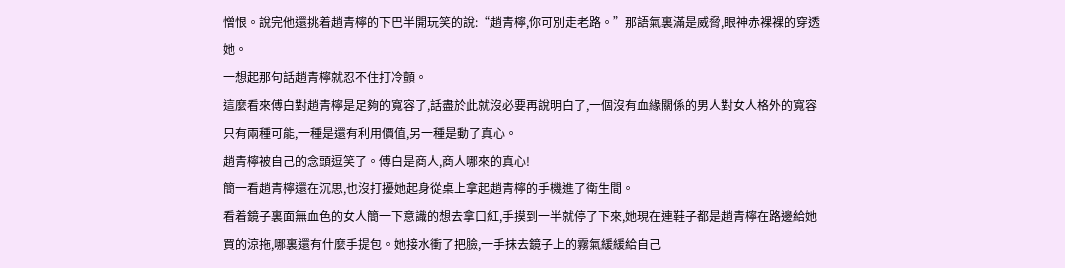憎恨。說完他還挑着趙青檸的下巴半開玩笑的說:“趙青檸,你可別走老路。”那語氣裏滿是威脅,眼神赤裸裸的穿透她。
一想起那句話趙青檸就忍不住打冷顫。
這麼看來傅白對趙青檸是足夠的寬容了,話盡於此就沒必要再說明白了,一個沒有血緣關係的男人對女人格外的寬容只有兩種可能,一種是還有利用價值,另一種是動了真心。
趙青檸被自己的念頭逗笑了。傅白是商人,商人哪來的真心!
簡一看趙青檸還在沉思,也沒打擾她起身從桌上拿起趙青檸的手機進了衛生間。
看着鏡子裏面無血色的女人簡一下意識的想去拿口紅,手摸到一半就停了下來,她現在連鞋子都是趙青檸在路邊給她買的涼拖,哪裏還有什麼手提包。她接水衝了把臉,一手抹去鏡子上的霧氣緩緩給自己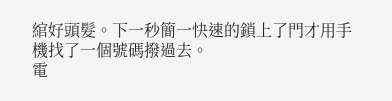綰好頭髮。下一秒簡一快速的鎖上了門才用手機找了一個號碼撥過去。
電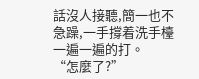話沒人接聽,簡一也不急躁,一手撐着洗手檯一遍一遍的打。
“怎麼了?”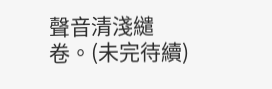聲音清淺繾卷。(未完待續)